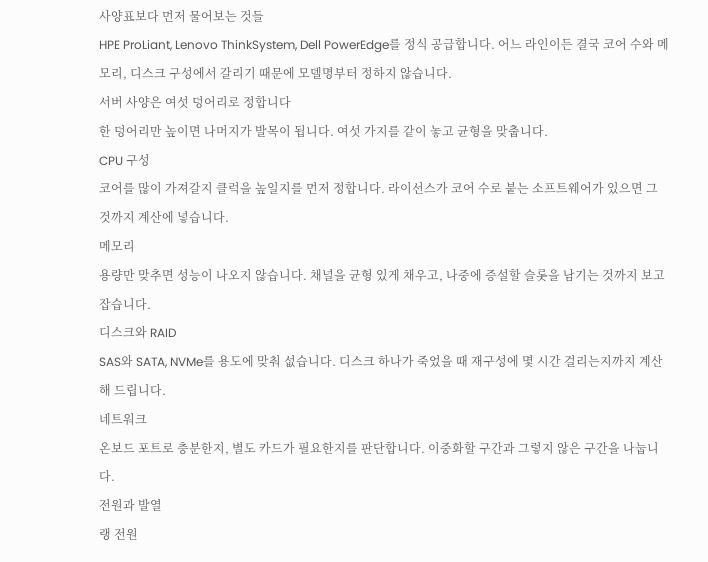사양표보다 먼저 물어보는 것들
HPE ProLiant, Lenovo ThinkSystem, Dell PowerEdge를 정식 공급합니다. 어느 라인이든 결국 코어 수와 메모리, 디스크 구성에서 갈리기 때문에 모델명부터 정하지 않습니다.
서버 사양은 여섯 덩어리로 정합니다
한 덩어리만 높이면 나머지가 발목이 됩니다. 여섯 가지를 같이 놓고 균형을 맞춥니다.
CPU 구성
코어를 많이 가져갈지 클럭을 높일지를 먼저 정합니다. 라이선스가 코어 수로 붙는 소프트웨어가 있으면 그것까지 계산에 넣습니다.
메모리
용량만 맞추면 성능이 나오지 않습니다. 채널을 균형 있게 채우고, 나중에 증설할 슬롯을 남기는 것까지 보고 잡습니다.
디스크와 RAID
SAS와 SATA, NVMe를 용도에 맞춰 섮습니다. 디스크 하나가 죽었을 때 재구성에 몇 시간 걸리는지까지 계산해 드립니다.
네트워크
온보드 포트로 충분한지, 별도 카드가 필요한지를 판단합니다. 이중화할 구간과 그렇지 않은 구간을 나눕니다.
전원과 발열
랭 전원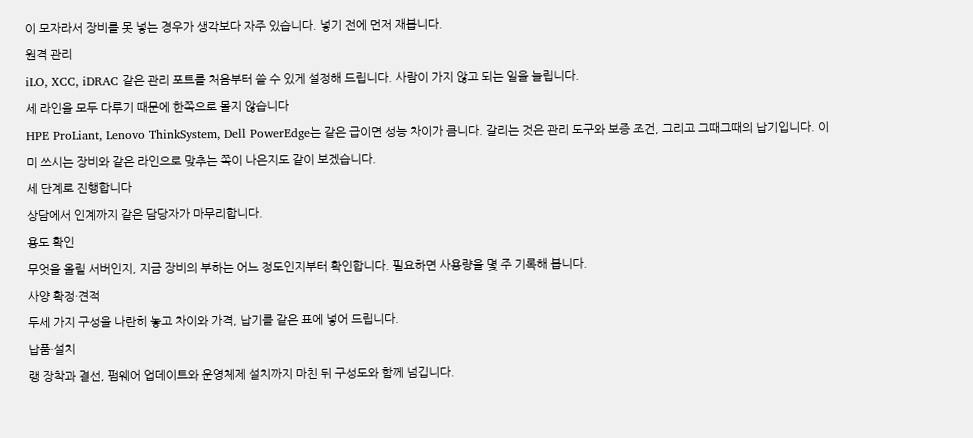이 모자라서 장비를 못 넣는 경우가 생각보다 자주 있습니다. 넣기 전에 먼저 재봅니다.
원격 관리
iLO, XCC, iDRAC 같은 관리 포트를 처음부터 쓸 수 있게 설정해 드립니다. 사람이 가지 않고 되는 일을 늘립니다.
세 라인을 모두 다루기 때문에 한쪽으로 몰지 않습니다
HPE ProLiant, Lenovo ThinkSystem, Dell PowerEdge는 같은 급이면 성능 차이가 큼니다. 갈리는 것은 관리 도구와 보증 조건, 그리고 그때그때의 납기입니다. 이미 쓰시는 장비와 같은 라인으로 맞추는 쪽이 나은지도 같이 보겠습니다.
세 단계로 진행합니다
상담에서 인계까지 같은 담당자가 마무리합니다.
용도 확인
무엇을 올릴 서버인지, 지금 장비의 부하는 어느 정도인지부터 확인합니다. 필요하면 사용량을 몇 주 기록해 봅니다.
사양 확정·견적
두세 가지 구성을 나란히 놓고 차이와 가격, 납기를 같은 표에 넣어 드립니다.
납품·설치
랭 장착과 결선, 펌웨어 업데이트와 운영체제 설치까지 마친 뒤 구성도와 함께 넘깁니다.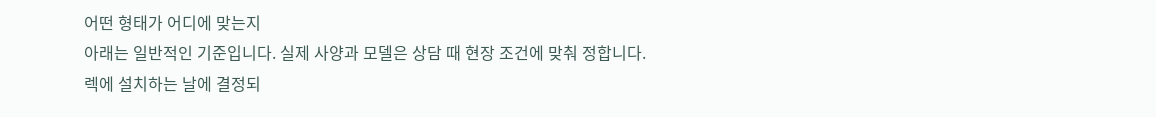어떤 형태가 어디에 맞는지
아래는 일반적인 기준입니다. 실제 사양과 모델은 상담 때 현장 조건에 맞춰 정합니다.
렉에 설치하는 날에 결정되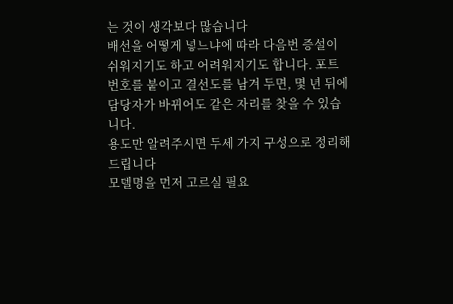는 것이 생각보다 많습니다
배선을 어떻게 넣느냐에 따라 다음번 증설이 쉬워지기도 하고 어려워지기도 합니다. 포트 번호를 붙이고 결선도를 남겨 두면, 몇 년 뒤에 담당자가 바뀌어도 같은 자리를 찾을 수 있습니다.
용도만 알려주시면 두세 가지 구성으로 정리해 드립니다
모델명을 먼저 고르실 필요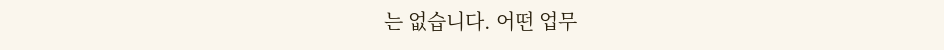는 없습니다. 어떤 업무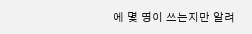에 몇 명이 쓰는지만 알려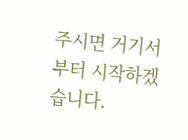주시면 거기서부터 시작하겠습니다.